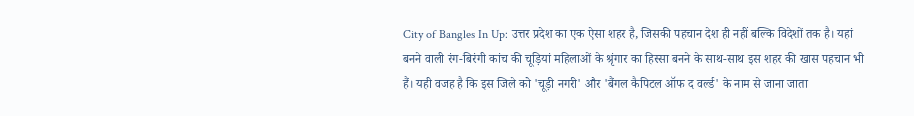City of Bangles In Up: उत्तर प्रदेश का एक ऐसा शहर है, जिसकी पहचान देश ही नहीं बल्कि विदेशों तक है। यहां बनने वाली रंग-बिरंगी कांच की चूड़ियां महिलाओं के श्रृंगार का हिस्सा बनने के साथ-साथ इस शहर की खास पहचान भी हैं। यही वजह है कि इस जिले को 'चूड़ी नगरी' और 'बैंगल कैपिटल ऑफ द वर्ल्ड' के नाम से जाना जाता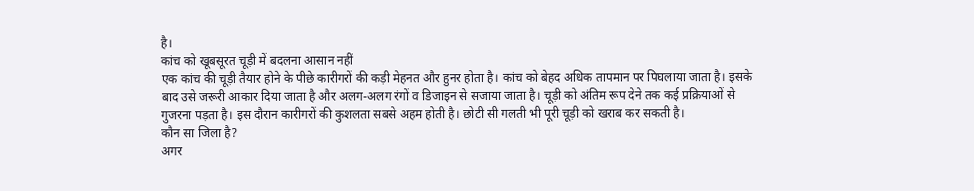है।
कांच को खूबसूरत चूड़ी में बदलना आसान नहीं
एक कांच की चूड़ी तैयार होने के पीछे कारीगरों की कड़ी मेहनत और हुनर होता है। कांच को बेहद अधिक तापमान पर पिघलाया जाता है। इसके बाद उसे जरूरी आकार दिया जाता है और अलग-अलग रंगों व डिजाइन से सजाया जाता है। चूड़ी को अंतिम रूप देने तक कई प्रक्रियाओं से गुजरना पड़ता है। इस दौरान कारीगरों की कुशलता सबसे अहम होती है। छोटी सी गलती भी पूरी चूड़ी को खराब कर सकती है।
कौन सा जिला है?
अगर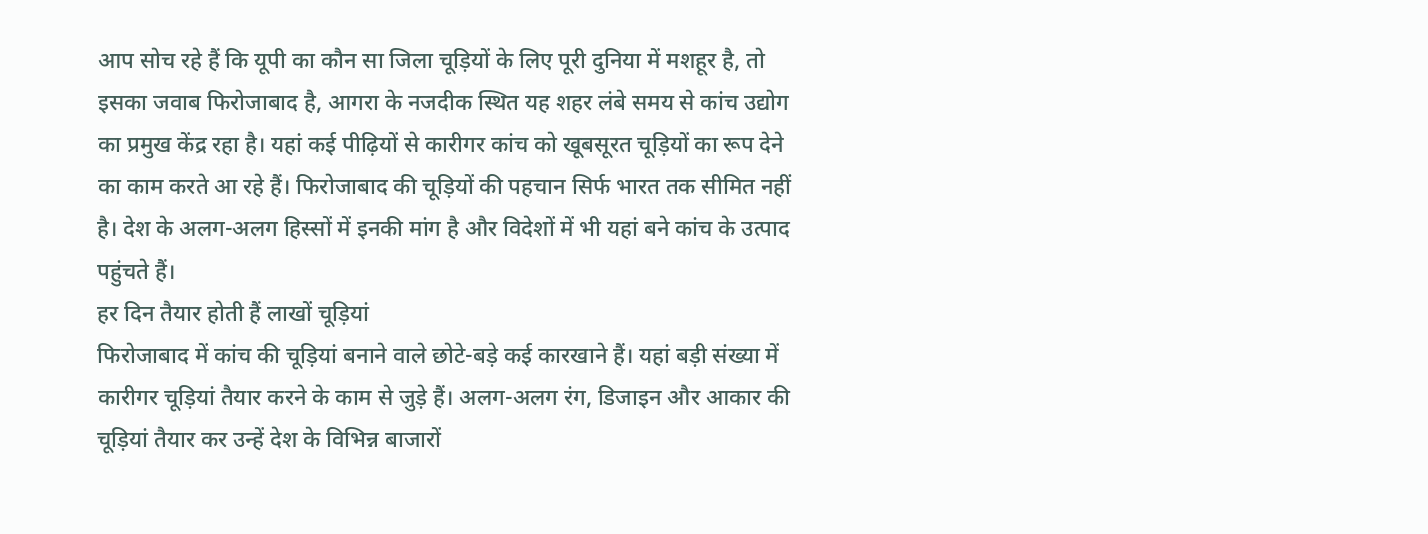आप सोच रहे हैं कि यूपी का कौन सा जिला चूड़ियों के लिए पूरी दुनिया में मशहूर है, तो इसका जवाब फिरोजाबाद है, आगरा के नजदीक स्थित यह शहर लंबे समय से कांच उद्योग का प्रमुख केंद्र रहा है। यहां कई पीढ़ियों से कारीगर कांच को खूबसूरत चूड़ियों का रूप देने का काम करते आ रहे हैं। फिरोजाबाद की चूड़ियों की पहचान सिर्फ भारत तक सीमित नहीं है। देश के अलग-अलग हिस्सों में इनकी मांग है और विदेशों में भी यहां बने कांच के उत्पाद पहुंचते हैं।
हर दिन तैयार होती हैं लाखों चूड़ियां
फिरोजाबाद में कांच की चूड़ियां बनाने वाले छोटे-बड़े कई कारखाने हैं। यहां बड़ी संख्या में कारीगर चूड़ियां तैयार करने के काम से जुड़े हैं। अलग-अलग रंग, डिजाइन और आकार की चूड़ियां तैयार कर उन्हें देश के विभिन्न बाजारों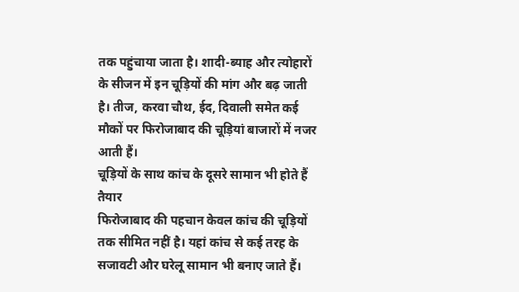तक पहुंचाया जाता है। शादी-ब्याह और त्योहारों के सीजन में इन चूड़ियों की मांग और बढ़ जाती है। तीज, करवा चौथ, ईद, दिवाली समेत कई मौकों पर फिरोजाबाद की चूड़ियां बाजारों में नजर आती हैं।
चूड़ियों के साथ कांच के दूसरे सामान भी होते हैं तैयार
फिरोजाबाद की पहचान केवल कांच की चूड़ियों तक सीमित नहीं है। यहां कांच से कई तरह के सजावटी और घरेलू सामान भी बनाए जाते हैं।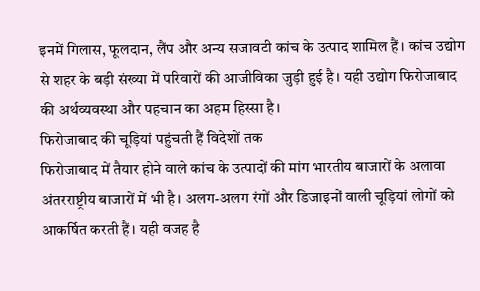इनमें गिलास, फूलदान, लैंप और अन्य सजावटी कांच के उत्पाद शामिल हैं। कांच उद्योग से शहर के बड़ी संख्या में परिवारों की आजीविका जुड़ी हुई है। यही उद्योग फिरोजाबाद की अर्थव्यवस्था और पहचान का अहम हिस्सा है।
फिरोजाबाद की चूड़ियां पहुंचती हैं विदेशों तक
फिरोजाबाद में तैयार होने वाले कांच के उत्पादों की मांग भारतीय बाजारों के अलावा अंतरराष्ट्रीय बाजारों में भी है। अलग-अलग रंगों और डिजाइनों वाली चूड़ियां लोगों को आकर्षित करती हैं। यही वजह है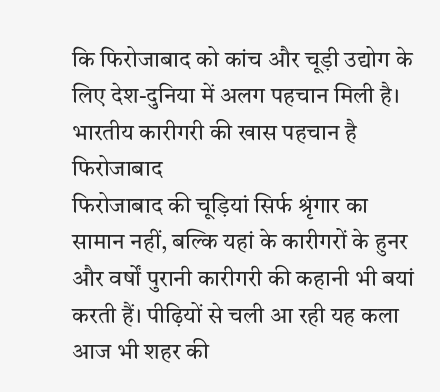कि फिरोजाबाद को कांच और चूड़ी उद्योग के लिए देश-दुनिया में अलग पहचान मिली है।
भारतीय कारीगरी की खास पहचान है फिरोजाबाद
फिरोजाबाद की चूड़ियां सिर्फ श्रृंगार का सामान नहीं, बल्कि यहां के कारीगरों के हुनर और वर्षों पुरानी कारीगरी की कहानी भी बयां करती हैं। पीढ़ियों से चली आ रही यह कला आज भी शहर की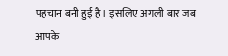पहचान बनी हुई है। इसलिए अगली बार जब आपके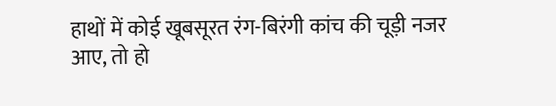हाथों में कोई खूबसूरत रंग-बिरंगी कांच की चूड़ी नजर आए, तो हो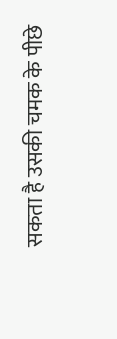सकता है उसकी चमक के पीछे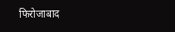फिरोजाबाद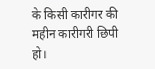के किसी कारीगर की महीन कारीगरी छिपी हो।